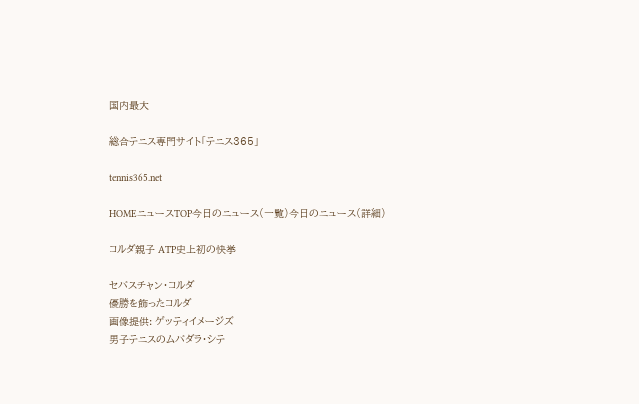国内最大

総合テニス専門サイト「テニス365」

tennis365.net

HOMEニュースTOP今日のニュース(一覧)今日のニュース(詳細)

コルダ親子 ATP史上初の快挙

セバスチャン・コルダ
優勝を飾ったコルダ
画像提供: ゲッティイメージズ
男子テニスのムバダラ・シテ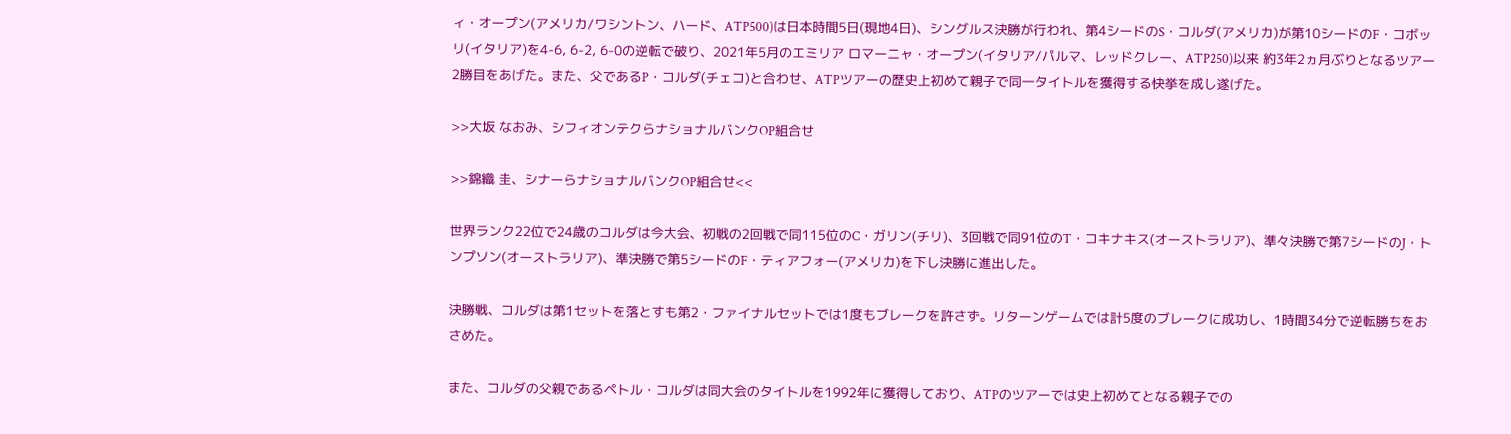ィ・オープン(アメリカ/ワシントン、ハード、ATP500)は日本時間5日(現地4日)、シングルス決勝が行われ、第4シードのS・コルダ(アメリカ)が第10シードのF・コボッリ(イタリア)を4-6, 6-2, 6-0の逆転で破り、2021年5月のエミリア ロマーニャ・オープン(イタリア/パルマ、レッドクレー、ATP250)以来 約3年2ヵ月ぶりとなるツアー2勝目をあげた。また、父であるP・コルダ(チェコ)と合わせ、ATPツアーの歴史上初めて親子で同一タイトルを獲得する快挙を成し遂げた。

>>大坂 なおみ、シフィオンテクらナショナルバンクOP組合せ

>>錦織 圭、シナーらナショナルバンクOP組合せ<<

世界ランク22位で24歳のコルダは今大会、初戦の2回戦で同115位のC・ガリン(チリ)、3回戦で同91位のT・コキナキス(オーストラリア)、準々決勝で第7シードのJ・トンプソン(オーストラリア)、準決勝で第5シードのF・ティアフォー(アメリカ)を下し決勝に進出した。

決勝戦、コルダは第1セットを落とすも第2・ファイナルセットでは1度もブレークを許さず。リターンゲームでは計5度のブレークに成功し、1時間34分で逆転勝ちをおさめた。

また、コルダの父親であるペトル・コルダは同大会のタイトルを1992年に獲得しており、ATPのツアーでは史上初めてとなる親子での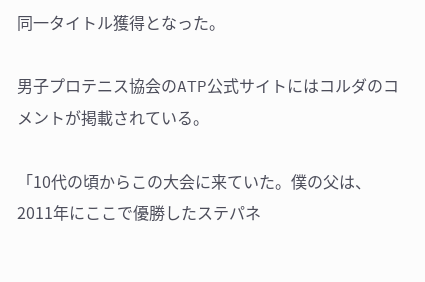同一タイトル獲得となった。

男子プロテニス協会のATP公式サイトにはコルダのコメントが掲載されている。

「10代の頃からこの大会に来ていた。僕の父は、2011年にここで優勝したステパネ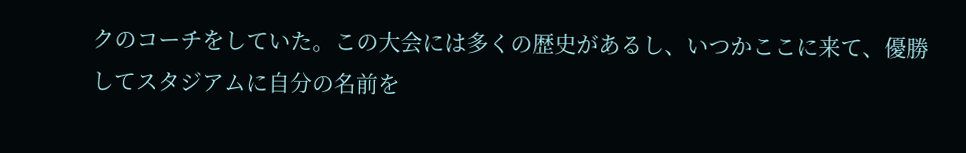クのコーチをしていた。この大会には多くの歴史があるし、いつかここに来て、優勝してスタジアムに自分の名前を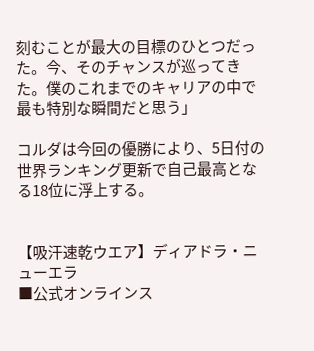刻むことが最大の目標のひとつだった。今、そのチャンスが巡ってきた。僕のこれまでのキャリアの中で最も特別な瞬間だと思う」

コルダは今回の優勝により、5日付の世界ランキング更新で自己最高となる18位に浮上する。


【吸汗速乾ウエア】ディアドラ・ニューエラ
■公式オンラインス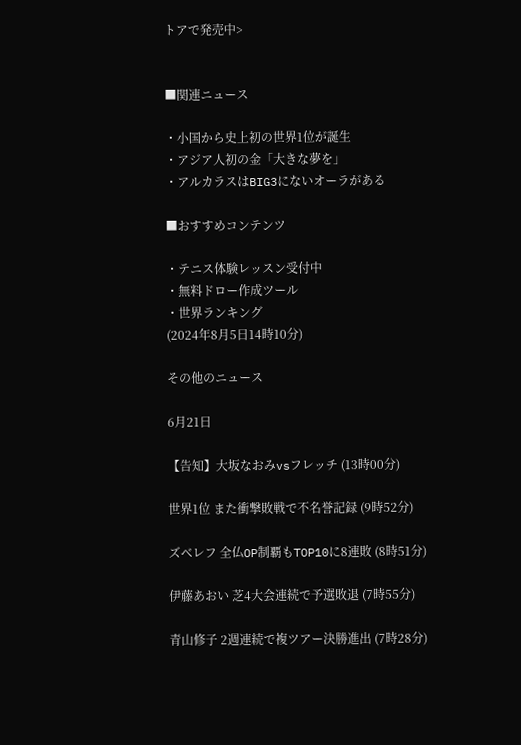トアで発売中>


■関連ニュース

・小国から史上初の世界1位が誕生
・アジア人初の金「大きな夢を」
・アルカラスはBIG3にないオーラがある

■おすすめコンテンツ

・テニス体験レッスン受付中
・無料ドロー作成ツール
・世界ランキング
(2024年8月5日14時10分)

その他のニュース

6月21日

【告知】大坂なおみvsフレッチ (13時00分)

世界1位 また衝撃敗戦で不名誉記録 (9時52分)

ズベレフ 全仏OP制覇もTOP10に8連敗 (8時51分)

伊藤あおい 芝4大会連続で予選敗退 (7時55分)

青山修子 2週連続で複ツアー決勝進出 (7時28分)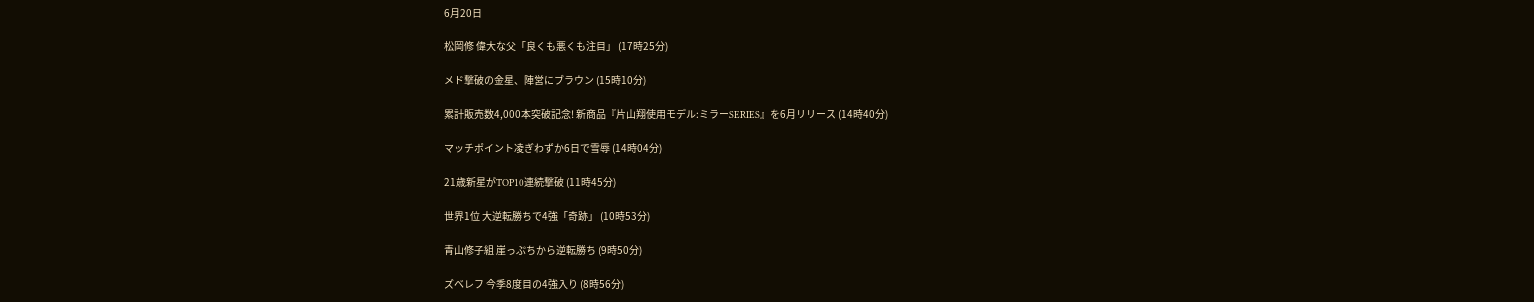6月20日

松岡修 偉大な父「良くも悪くも注目」 (17時25分)

メド撃破の金星、陣営にブラウン (15時10分)

累計販売数4,000本突破記念! 新商品『片山翔使用モデル:ミラーSERIES』を6月リリース (14時40分)

マッチポイント凌ぎわずか6日で雪辱 (14時04分)

21歳新星がTOP10連続撃破 (11時45分)

世界1位 大逆転勝ちで4強「奇跡」 (10時53分)

青山修子組 崖っぷちから逆転勝ち (9時50分)

ズベレフ 今季8度目の4強入り (8時56分)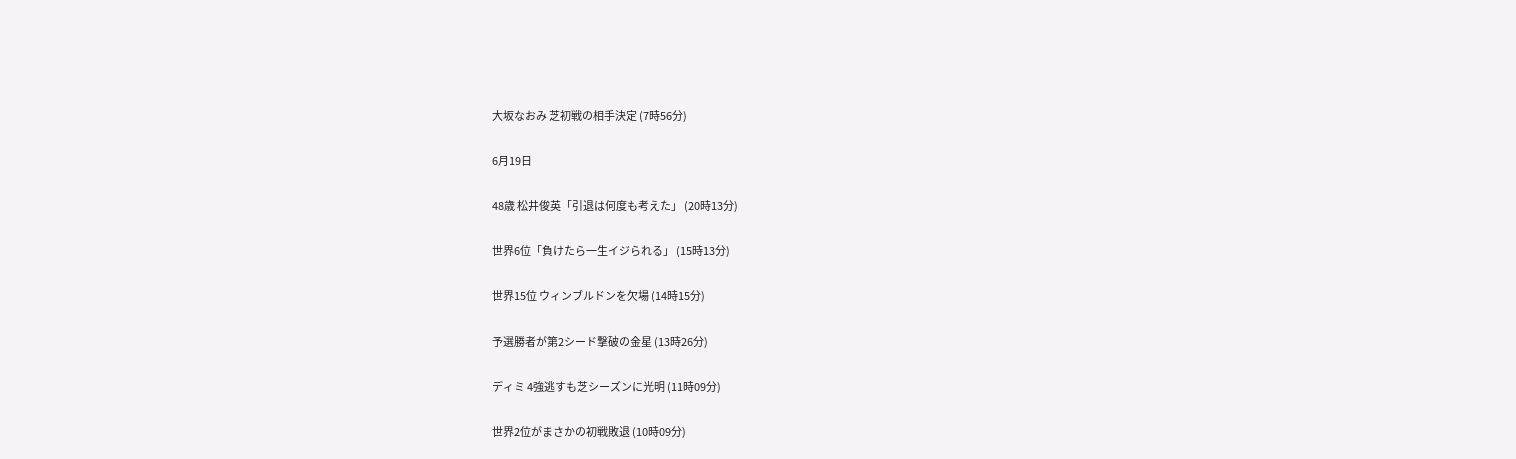大坂なおみ 芝初戦の相手決定 (7時56分)

6月19日

48歳 松井俊英「引退は何度も考えた」 (20時13分)

世界6位「負けたら一生イジられる」 (15時13分)

世界15位 ウィンブルドンを欠場 (14時15分)

予選勝者が第2シード撃破の金星 (13時26分)

ディミ 4強逃すも芝シーズンに光明 (11時09分)

世界2位がまさかの初戦敗退 (10時09分)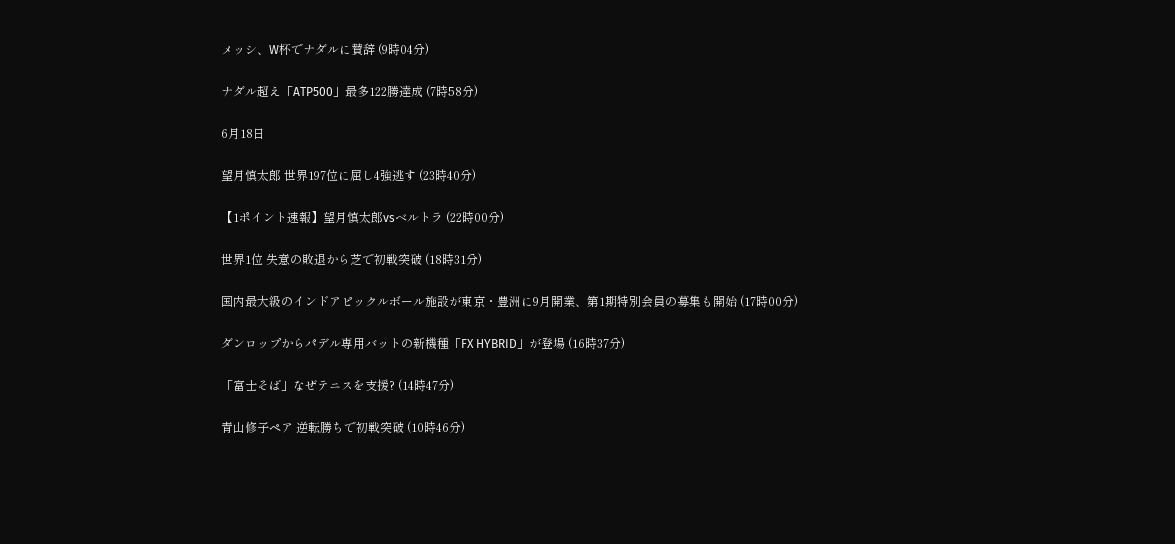メッシ、W杯でナダルに賛辞 (9時04分)

ナダル超え「ATP500」最多122勝達成 (7時58分)

6月18日

望月慎太郎 世界197位に屈し4強逃す (23時40分)

【1ポイント速報】望月慎太郎vsベルトラ (22時00分)

世界1位 失意の敗退から芝で初戦突破 (18時31分)

国内最大級のインドアピックルボール施設が東京・豊洲に9月開業、第1期特別会員の募集も開始 (17時00分)

ダンロップからパデル専用バットの新機種「FX HYBRID」が登場 (16時37分)

「富士そば」なぜテニスを支援? (14時47分)

青山修子ペア 逆転勝ちで初戦突破 (10時46分)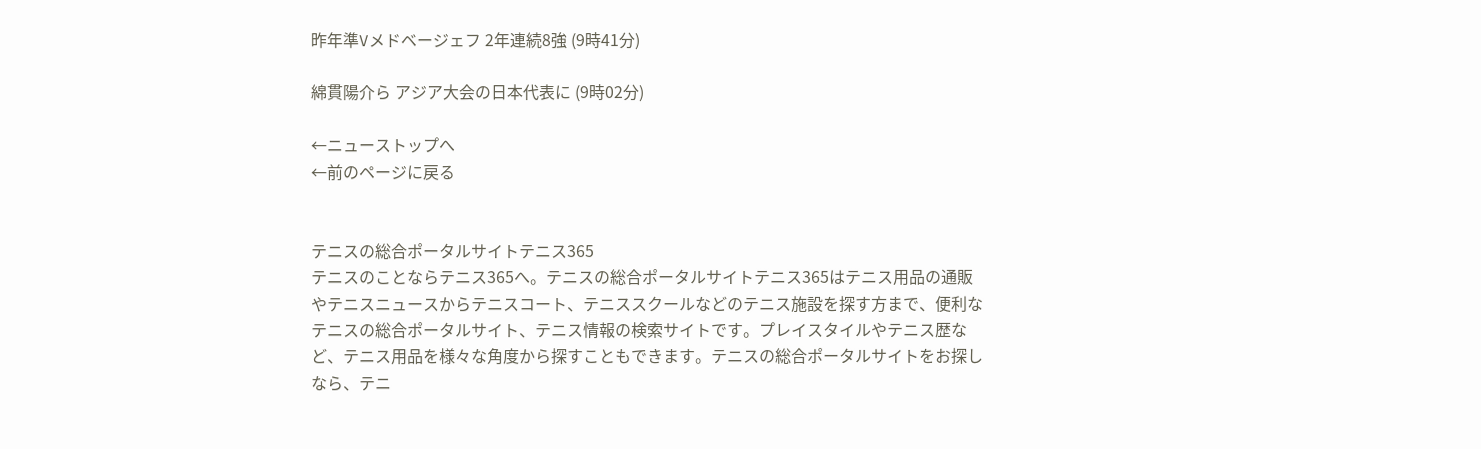昨年準Vメドベージェフ 2年連続8強 (9時41分)

綿貫陽介ら アジア大会の日本代表に (9時02分)

←ニューストップへ
←前のページに戻る


テニスの総合ポータルサイトテニス365
テニスのことならテニス365へ。テニスの総合ポータルサイトテニス365はテニス用品の通販やテニスニュースからテニスコート、テニススクールなどのテニス施設を探す方まで、便利なテニスの総合ポータルサイト、テニス情報の検索サイトです。プレイスタイルやテニス歴など、テニス用品を様々な角度から探すこともできます。テニスの総合ポータルサイトをお探しなら、テニ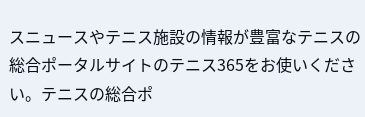スニュースやテニス施設の情報が豊富なテニスの総合ポータルサイトのテニス365をお使いください。テニスの総合ポ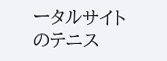ータルサイトのテニス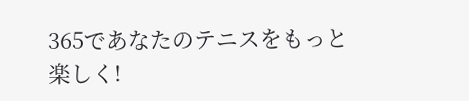365であなたのテニスをもっと楽しく!